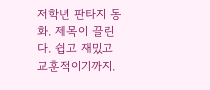저학년 판타지 동화. 제목이 끌린다. 쉽고 재밌고 교훈적이기까지.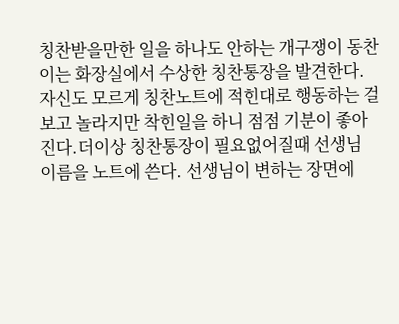칭찬받을만한 일을 하나도 안하는 개구쟁이 동찬이는 화장실에서 수상한 칭찬통장을 발견한다. 자신도 모르게 칭찬노트에 적힌대로 행동하는 걸 보고 놀라지만 착힌일을 하니 점점 기분이 좋아진다.더이상 칭찬통장이 필요없어질때 선생님 이름을 노트에 쓴다. 선생님이 변하는 장면에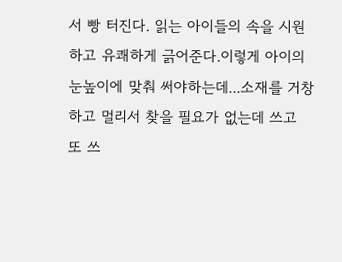서 빵 터진다. 읽는 아이들의 속을 시원하고 유쾌하게 긁어준다.이렇게 아이의 눈높이에 맞춰 써야하는데...소재를 거창하고 멀리서 찾을 필요가 없는데 쓰고 또 쓰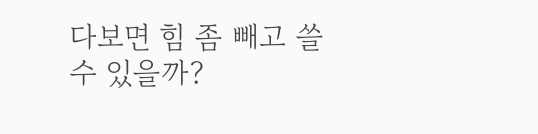다보면 힘 좀 빼고 쓸 수 있을까?